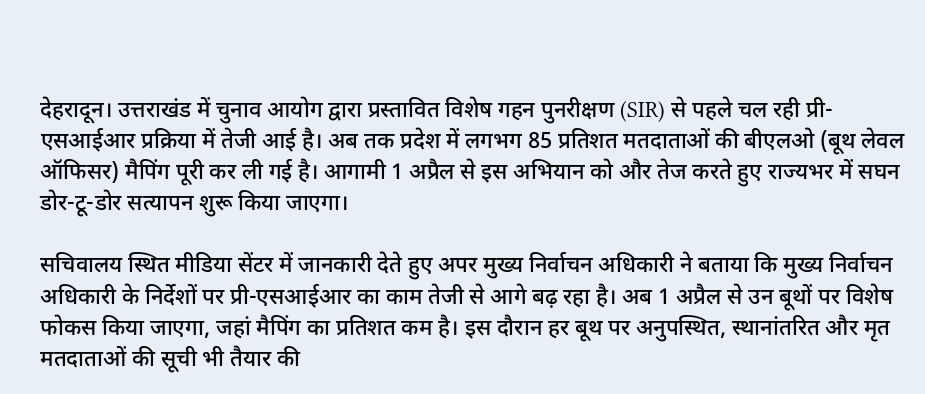देहरादून। उत्तराखंड में चुनाव आयोग द्वारा प्रस्तावित विशेष गहन पुनरीक्षण (SIR) से पहले चल रही प्री-एसआईआर प्रक्रिया में तेजी आई है। अब तक प्रदेश में लगभग 85 प्रतिशत मतदाताओं की बीएलओ (बूथ लेवल ऑफिसर) मैपिंग पूरी कर ली गई है। आगामी 1 अप्रैल से इस अभियान को और तेज करते हुए राज्यभर में सघन डोर-टू-डोर सत्यापन शुरू किया जाएगा।

सचिवालय स्थित मीडिया सेंटर में जानकारी देते हुए अपर मुख्य निर्वाचन अधिकारी ने बताया कि मुख्य निर्वाचन अधिकारी के निर्देशों पर प्री-एसआईआर का काम तेजी से आगे बढ़ रहा है। अब 1 अप्रैल से उन बूथों पर विशेष फोकस किया जाएगा, जहां मैपिंग का प्रतिशत कम है। इस दौरान हर बूथ पर अनुपस्थित, स्थानांतरित और मृत मतदाताओं की सूची भी तैयार की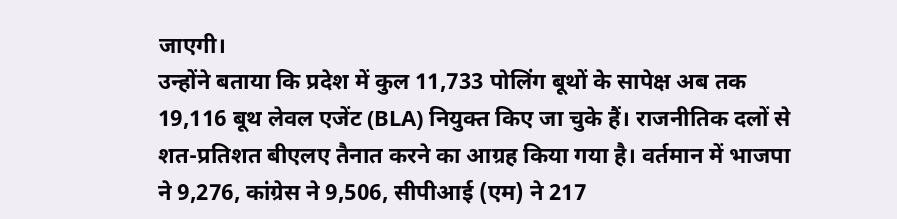जाएगी।
उन्होंने बताया कि प्रदेश में कुल 11,733 पोलिंग बूथों के सापेक्ष अब तक 19,116 बूथ लेवल एजेंट (BLA) नियुक्त किए जा चुके हैं। राजनीतिक दलों से शत-प्रतिशत बीएलए तैनात करने का आग्रह किया गया है। वर्तमान में भाजपा ने 9,276, कांग्रेस ने 9,506, सीपीआई (एम) ने 217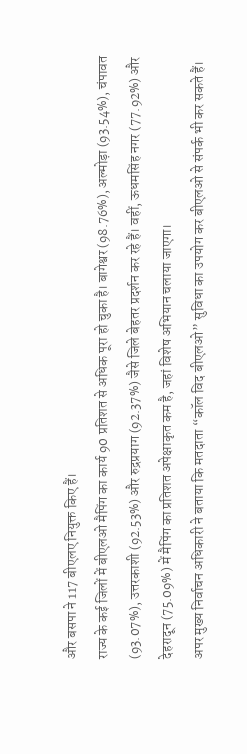और बसपा ने 117 बीएलए नियुक्त किए हैं।
राज्य के कई जिलों में बीएलओ मैपिंग का कार्य 90 प्रतिशत से अधिक पूरा हो चुका है। बागेश्वर (98.76%), अल्मोड़ा (93.54%), चंपावत (93.07%), उत्तरकाशी (92.53%) और रुद्रप्रयाग (92.37%) जैसे जिले बेहतर प्रदर्शन कर रहे हैं। वहीं, ऊधमसिंह नगर (77.92%) और देहरादून (75.09%) में मैपिंग का प्रतिशत अपेक्षाकृत कम है, जहां विशेष अभियान चलाया जाएगा।
अपर मुख्य निर्वाचन अधिकारी ने बताया कि मतदाता “कॉल विद बीएलओ” सुविधा का उपयोग कर बीएलओ से संपर्क भी कर सकते हैं।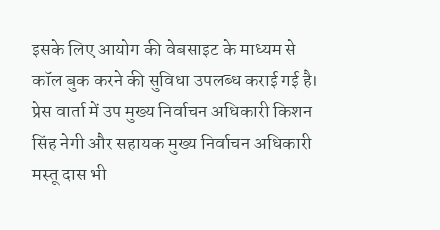इसके लिए आयोग की वेबसाइट के माध्यम से कॉल बुक करने की सुविधा उपलब्ध कराई गई है।
प्रेस वार्ता में उप मुख्य निर्वाचन अधिकारी किशन सिंह नेगी और सहायक मुख्य निर्वाचन अधिकारी मस्तू दास भी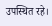उपस्थित रहे।